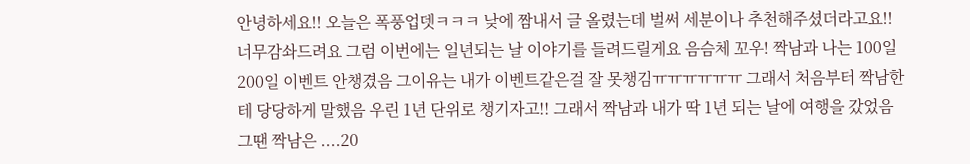안녕하세요!! 오늘은 폭풍업뎃ㅋㅋㅋ 낮에 짬내서 글 올렸는데 벌써 세분이나 추천해주셨더라고요!! 너무감솨드려요 그럼 이번에는 일년되는 날 이야기를 들려드릴게요 음슴체 꼬우! 짝남과 나는 100일 200일 이벤트 안챙겼음 그이유는 내가 이벤트같은걸 잘 못챙김ㅠㅠㅠㅠㅠㅠ 그래서 처음부터 짝남한테 당당하게 말했음 우린 1년 단위로 챙기자고!! 그래서 짝남과 내가 딱 1년 되는 날에 여행을 갔었음 그땐 짝남은 ....20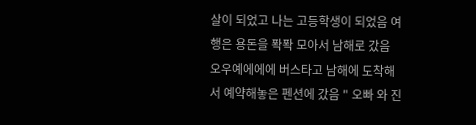살이 되었고 나는 고등학생이 되었음 여행은 용돈을 퐉퐉 모아서 남해로 갔음 오우예에에에 버스타고 남해에 도착해서 예약해놓은 펜션에 갔음 " 오빠 와 진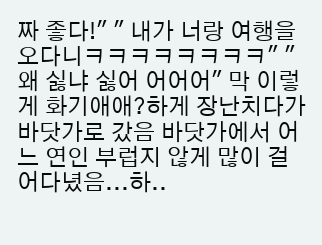짜 좋다!" " 내가 너랑 여행을 오다니ㅋㅋㅋㅋㅋㅋㅋㅋ" " 왜 싫냐 싫어 어어어" 막 이렇게 화기애애?하게 장난치다가 바닷가로 갔음 바닷가에서 어느 연인 부럽지 않게 많이 걸어다녔음...하..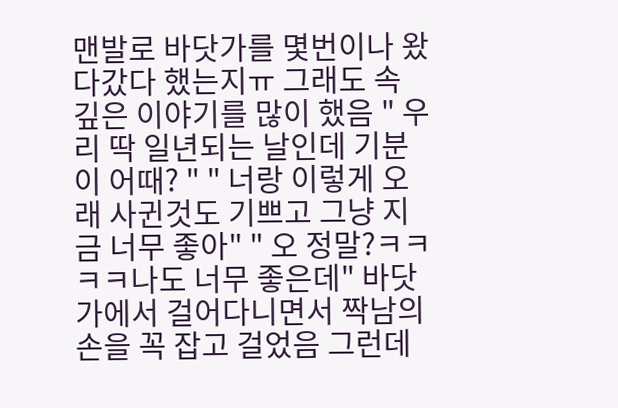맨발로 바닷가를 몇번이나 왔다갔다 했는지ㅠ 그래도 속 깊은 이야기를 많이 했음 " 우리 딱 일년되는 날인데 기분이 어때? " " 너랑 이렇게 오래 사귄것도 기쁘고 그냥 지금 너무 좋아" " 오 정말?ㅋㅋㅋㅋ나도 너무 좋은데" 바닷가에서 걸어다니면서 짝남의 손을 꼭 잡고 걸었음 그런데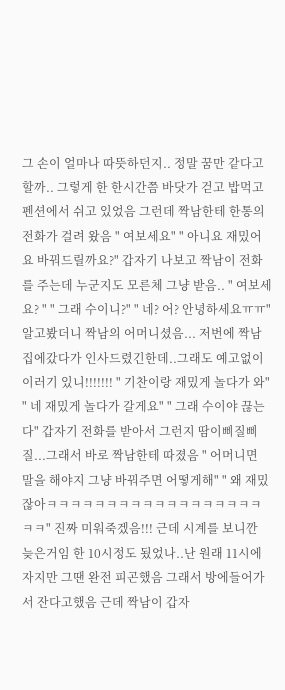그 손이 얼마나 따뜻하던지.. 정말 꿈만 같다고 할까.. 그렇게 한 한시간쯤 바닷가 걷고 밥먹고 펜션에서 쉬고 있었음 그런데 짝남한테 한통의 전화가 걸려 왔음 " 여보세요" " 아니요 재밌어요 바꿔드릴까요?" 갑자기 나보고 짝남이 전화를 주는데 누군지도 모른체 그냥 받음.. " 여보세요? " " 그래 수이니?" " 네? 어? 안녕하세요ㅠㅠ" 알고봤더니 짝남의 어머니셨음... 저번에 짝남집에갔다가 인사드렸긴한데..그래도 예고없이 이러기 있니!!!!!!! " 기찬이랑 재밌게 놀다가 와" " 네 재밌게 놀다가 갈게요" " 그래 수이야 끊는다" 갑자기 전화를 받아서 그런지 땀이삐질삐질...그래서 바로 짝남한테 따졌음 " 어머니면 말을 해야지 그냥 바꿔주면 어떻게해" " 왜 재밌잖아ㅋㅋㅋㅋㅋㅋㅋㅋㅋㅋㅋㅋㅋㅋㅋㅋㅋㅋㅋㅋ" 진짜 미워죽겠음!!! 근데 시계를 보니깐 늦은거임 한 10시정도 됬었나..난 원래 11시에 자지만 그땐 완전 피곤했음 그래서 방에들어가서 잔다고했음 근데 짝남이 갑자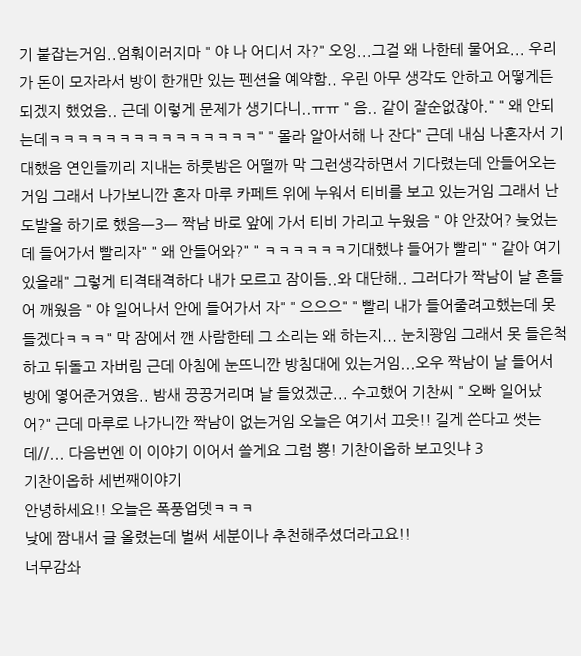기 붙잡는거임..엄훠이러지마 " 야 나 어디서 자?" 오잉...그걸 왜 나한테 물어요... 우리가 돈이 모자라서 방이 한개만 있는 펜션을 예약함.. 우린 아무 생각도 안하고 어떻게든 되겠지 했었음.. 근데 이렇게 문제가 생기다니..ㅠㅠ " 음.. 같이 잘순없잖아." " 왜 안되는데ㅋㅋㅋㅋㅋㅋㅋㅋㅋㅋㅋㅋㅋㅋㅋ" " 몰라 알아서해 나 잔다" 근데 내심 나혼자서 기대했음 연인들끼리 지내는 하룻밤은 어떨까 막 그런생각하면서 기다렸는데 안들어오는거임 그래서 나가보니깐 혼자 마루 카페트 위에 누워서 티비를 보고 있는거임 그래서 난 도발을 하기로 했음ㅡ3ㅡ 짝남 바로 앞에 가서 티비 가리고 누웠음 " 야 안잤어? 늦었는데 들어가서 빨리자" " 왜 안들어와?" " ㅋㅋㅋㅋㅋㅋ기대했냐 들어가 빨리" " 같아 여기있을래" 그렇게 티격태격하다 내가 모르고 잠이듬..와 대단해.. 그러다가 짝남이 날 흔들어 깨웠음 " 야 일어나서 안에 들어가서 자" " 으으으" " 빨리 내가 들어줄려고했는데 못들겠다ㅋㅋㅋ" 막 잠에서 깬 사람한테 그 소리는 왜 하는지... 눈치꽝임 그래서 못 들은척하고 뒤돌고 자버림 근데 아침에 눈뜨니깐 방침대에 있는거임...오우 짝남이 날 들어서 방에 옇어준거였음.. 밤새 끙끙거리며 날 들었겠군... 수고했어 기찬씨 " 오빠 일어났어?" 근데 마루로 나가니깐 짝남이 없는거임 오늘은 여기서 끄읏!! 길게 쓴다고 썻는데//... 다음번엔 이 이야기 이어서 쓸게요 그럼 뿅! 기찬이옵하 보고잇냐 3
기찬이옵하 세번째이야기
안녕하세요!! 오늘은 폭풍업뎃ㅋㅋㅋ
낮에 짬내서 글 올렸는데 벌써 세분이나 추천해주셨더라고요!!
너무감솨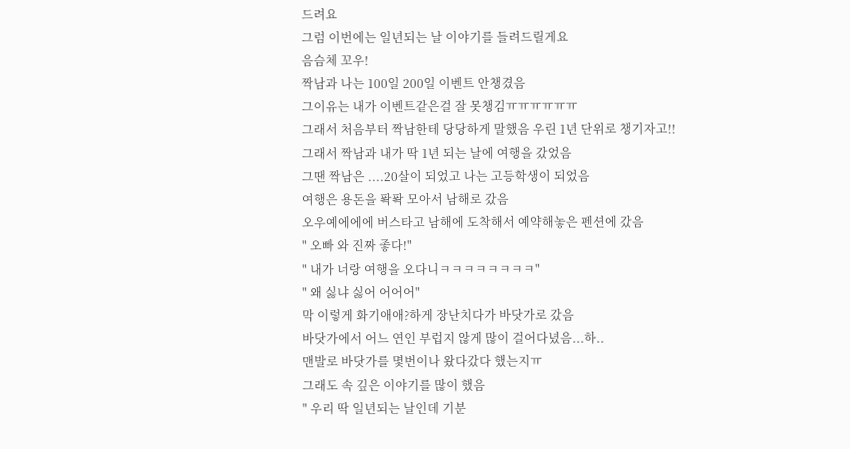드려요
그럼 이번에는 일년되는 날 이야기를 들려드릴게요
음슴체 꼬우!
짝남과 나는 100일 200일 이벤트 안챙겼음
그이유는 내가 이벤트같은걸 잘 못챙김ㅠㅠㅠㅠㅠㅠ
그래서 처음부터 짝남한테 당당하게 말했음 우린 1년 단위로 챙기자고!!
그래서 짝남과 내가 딱 1년 되는 날에 여행을 갔었음
그땐 짝남은 ....20살이 되었고 나는 고등학생이 되었음
여행은 용돈을 퐉퐉 모아서 남해로 갔음
오우예에에에 버스타고 남해에 도착해서 예약해놓은 펜션에 갔음
" 오빠 와 진짜 좋다!"
" 내가 너랑 여행을 오다니ㅋㅋㅋㅋㅋㅋㅋㅋ"
" 왜 싫냐 싫어 어어어"
막 이렇게 화기애애?하게 장난치다가 바닷가로 갔음
바닷가에서 어느 연인 부럽지 않게 많이 걸어다녔음...하..
맨발로 바닷가를 몇번이나 왔다갔다 했는지ㅠ
그래도 속 깊은 이야기를 많이 했음
" 우리 딱 일년되는 날인데 기분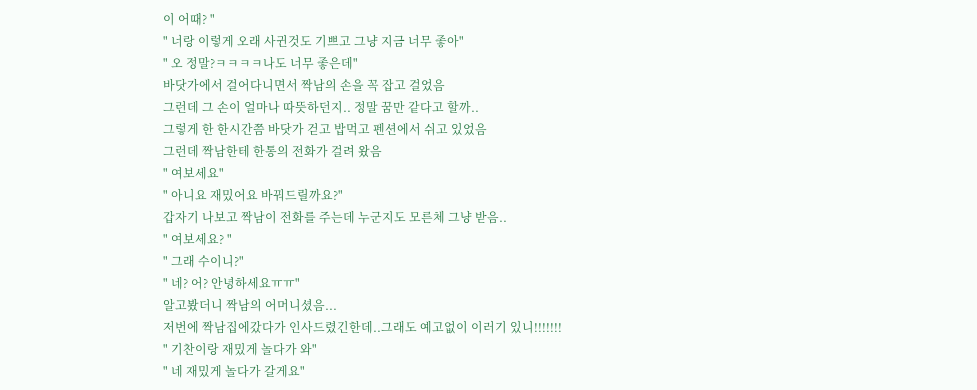이 어때? "
" 너랑 이렇게 오래 사귄것도 기쁘고 그냥 지금 너무 좋아"
" 오 정말?ㅋㅋㅋㅋ나도 너무 좋은데"
바닷가에서 걸어다니면서 짝남의 손을 꼭 잡고 걸었음
그런데 그 손이 얼마나 따뜻하던지.. 정말 꿈만 같다고 할까..
그렇게 한 한시간쯤 바닷가 걷고 밥먹고 펜션에서 쉬고 있었음
그런데 짝남한테 한통의 전화가 걸려 왔음
" 여보세요"
" 아니요 재밌어요 바꿔드릴까요?"
갑자기 나보고 짝남이 전화를 주는데 누군지도 모른체 그냥 받음..
" 여보세요? "
" 그래 수이니?"
" 네? 어? 안녕하세요ㅠㅠ"
알고봤더니 짝남의 어머니셨음...
저번에 짝남집에갔다가 인사드렸긴한데..그래도 예고없이 이러기 있니!!!!!!!
" 기찬이랑 재밌게 놀다가 와"
" 네 재밌게 놀다가 갈게요"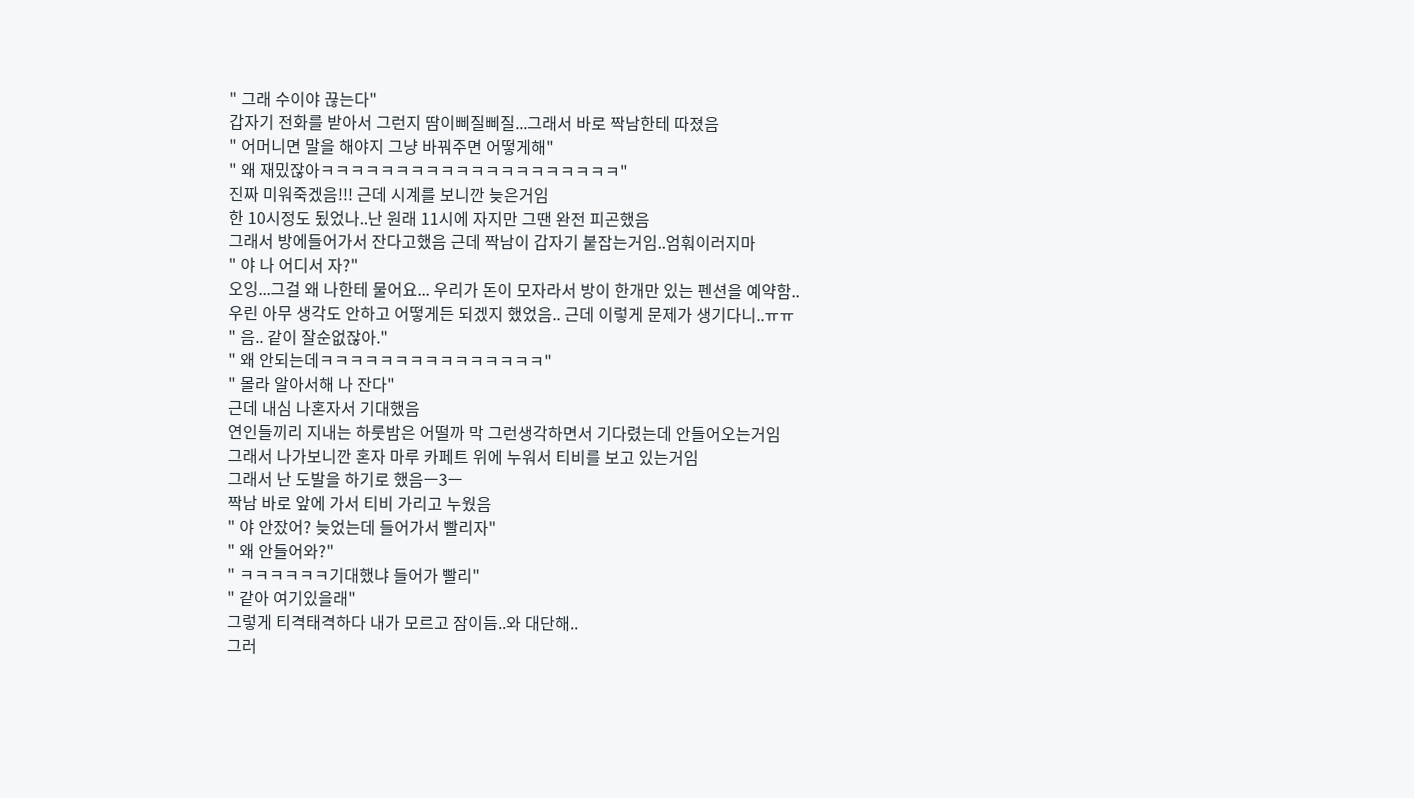" 그래 수이야 끊는다"
갑자기 전화를 받아서 그런지 땀이삐질삐질...그래서 바로 짝남한테 따졌음
" 어머니면 말을 해야지 그냥 바꿔주면 어떻게해"
" 왜 재밌잖아ㅋㅋㅋㅋㅋㅋㅋㅋㅋㅋㅋㅋㅋㅋㅋㅋㅋㅋㅋㅋ"
진짜 미워죽겠음!!! 근데 시계를 보니깐 늦은거임
한 10시정도 됬었나..난 원래 11시에 자지만 그땐 완전 피곤했음
그래서 방에들어가서 잔다고했음 근데 짝남이 갑자기 붙잡는거임..엄훠이러지마
" 야 나 어디서 자?"
오잉...그걸 왜 나한테 물어요... 우리가 돈이 모자라서 방이 한개만 있는 펜션을 예약함..
우린 아무 생각도 안하고 어떻게든 되겠지 했었음.. 근데 이렇게 문제가 생기다니..ㅠㅠ
" 음.. 같이 잘순없잖아."
" 왜 안되는데ㅋㅋㅋㅋㅋㅋㅋㅋㅋㅋㅋㅋㅋㅋㅋ"
" 몰라 알아서해 나 잔다"
근데 내심 나혼자서 기대했음
연인들끼리 지내는 하룻밤은 어떨까 막 그런생각하면서 기다렸는데 안들어오는거임
그래서 나가보니깐 혼자 마루 카페트 위에 누워서 티비를 보고 있는거임
그래서 난 도발을 하기로 했음ㅡ3ㅡ
짝남 바로 앞에 가서 티비 가리고 누웠음
" 야 안잤어? 늦었는데 들어가서 빨리자"
" 왜 안들어와?"
" ㅋㅋㅋㅋㅋㅋ기대했냐 들어가 빨리"
" 같아 여기있을래"
그렇게 티격태격하다 내가 모르고 잠이듬..와 대단해..
그러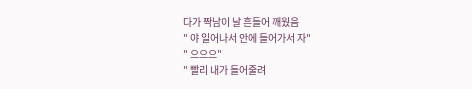다가 짝남이 날 흔들어 깨웠음
" 야 일어나서 안에 들어가서 자"
" 으으으"
" 빨리 내가 들어줄려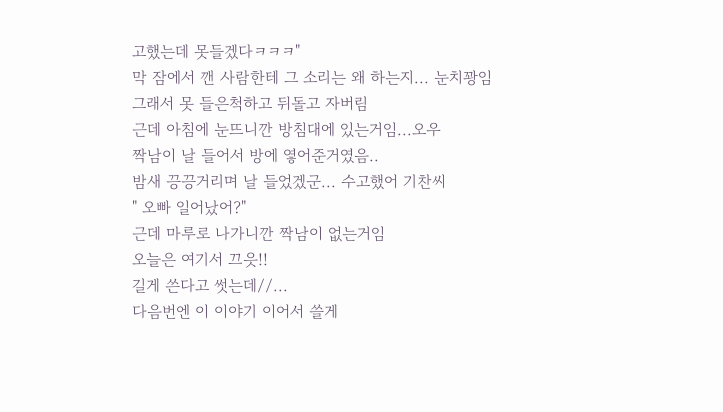고했는데 못들겠다ㅋㅋㅋ"
막 잠에서 깬 사람한테 그 소리는 왜 하는지... 눈치꽝임
그래서 못 들은척하고 뒤돌고 자버림
근데 아침에 눈뜨니깐 방침대에 있는거임...오우
짝남이 날 들어서 방에 옇어준거였음..
밤새 끙끙거리며 날 들었겠군... 수고했어 기찬씨
" 오빠 일어났어?"
근데 마루로 나가니깐 짝남이 없는거임
오늘은 여기서 끄읏!!
길게 쓴다고 썻는데//...
다음번엔 이 이야기 이어서 쓸게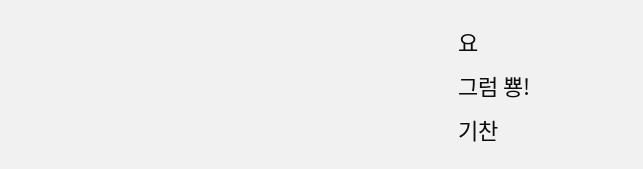요
그럼 뿅!
기찬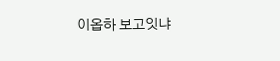이옵하 보고잇냐